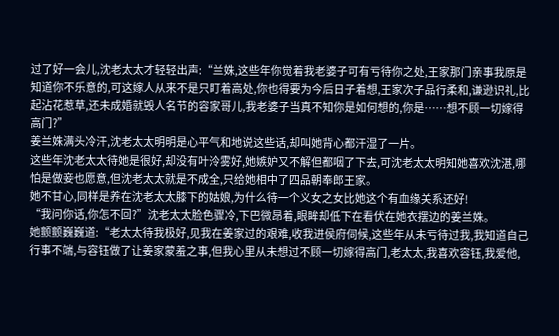过了好一会儿,沈老太太才轻轻出声:“兰姝,这些年你觉着我老婆子可有亏待你之处,王家那门亲事我原是知道你不乐意的,可这嫁人从来不是只盯着高处,你也得要为今后日子着想,王家次子品行柔和,谦逊识礼,比起沾花惹草,还未成婚就毁人名节的容家哥儿,我老婆子当真不知你是如何想的,你是……想不顾一切嫁得高门?”
姜兰姝满头冷汗,沈老太太明明是心平气和地说这些话,却叫她背心都汗湿了一片。
这些年沈老太太待她是很好,却没有叶泠雾好,她嫉妒又不解但都咽了下去,可沈老太太明知她喜欢沈湛,哪怕是做妾也愿意,但沈老太太就是不成全,只给她相中了四品朝奉郎王家。
她不甘心,同样是养在沈老太太膝下的姑娘,为什么待一个义女之女比她这个有血缘关系还好!
“我问你话,你怎不回?”沈老太太脸色骤冷,下巴微昂着,眼眸却低下在看伏在她衣摆边的姜兰姝。
她颤颤巍巍道:“老太太待我极好,见我在姜家过的艰难,收我进侯府伺候,这些年从未亏待过我,我知道自己行事不端,与容钰做了让姜家蒙羞之事,但我心里从未想过不顾一切嫁得高门,老太太,我喜欢容钰,我爱他,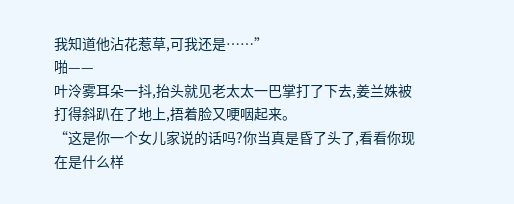我知道他沾花惹草,可我还是……”
啪——
叶泠雾耳朵一抖,抬头就见老太太一巴掌打了下去,姜兰姝被打得斜趴在了地上,捂着脸又哽咽起来。
“这是你一个女儿家说的话吗?你当真是昏了头了,看看你现在是什么样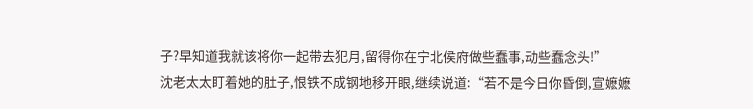子?早知道我就该将你一起带去犯月,留得你在宁北侯府做些蠢事,动些蠢念头!”
沈老太太盯着她的肚子,恨铁不成钢地移开眼,继续说道:“若不是今日你昏倒,宣嬷嬷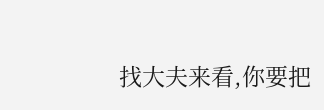找大夫来看,你要把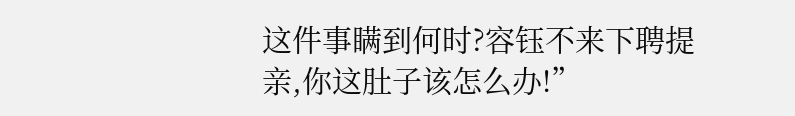这件事瞒到何时?容钰不来下聘提亲,你这肚子该怎么办!”